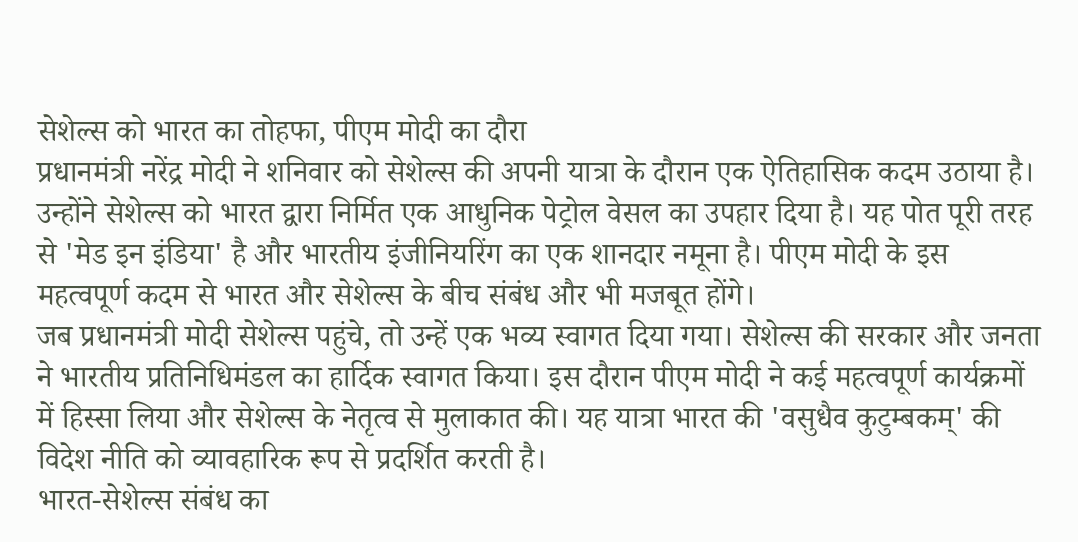सेशेल्स को भारत का तोहफा, पीएम मोदी का दौरा
प्रधानमंत्री नरेंद्र मोदी ने शनिवार को सेशेल्स की अपनी यात्रा के दौरान एक ऐतिहासिक कदम उठाया है। उन्होंने सेशेल्स को भारत द्वारा निर्मित एक आधुनिक पेट्रोल वेसल का उपहार दिया है। यह पोत पूरी तरह से 'मेड इन इंडिया' है और भारतीय इंजीनियरिंग का एक शानदार नमूना है। पीएम मोदी के इस महत्वपूर्ण कदम से भारत और सेशेल्स के बीच संबंध और भी मजबूत होंगे।
जब प्रधानमंत्री मोदी सेशेल्स पहुंचे, तो उन्हें एक भव्य स्वागत दिया गया। सेशेल्स की सरकार और जनता ने भारतीय प्रतिनिधिमंडल का हार्दिक स्वागत किया। इस दौरान पीएम मोदी ने कई महत्वपूर्ण कार्यक्रमों में हिस्सा लिया और सेशेल्स के नेतृत्व से मुलाकात की। यह यात्रा भारत की 'वसुधैव कुटुम्बकम्' की विदेश नीति को व्यावहारिक रूप से प्रदर्शित करती है।
भारत-सेशेल्स संबंध का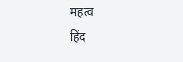महत्व
हिंद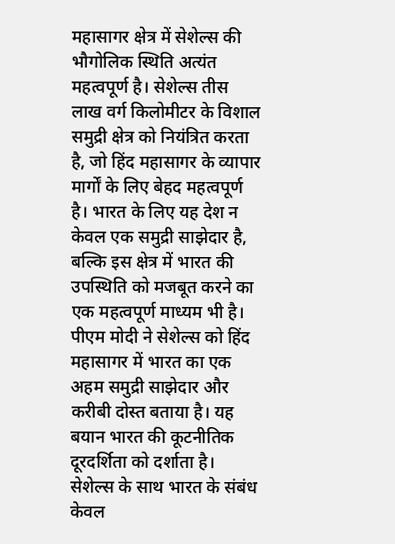महासागर क्षेत्र में सेशेल्स की भौगोलिक स्थिति अत्यंत महत्वपूर्ण है। सेशेल्स तीस लाख वर्ग किलोमीटर के विशाल समुद्री क्षेत्र को नियंत्रित करता है, जो हिंद महासागर के व्यापार मार्गों के लिए बेहद महत्वपूर्ण है। भारत के लिए यह देश न केवल एक समुद्री साझेदार है, बल्कि इस क्षेत्र में भारत की उपस्थिति को मजबूत करने का एक महत्वपूर्ण माध्यम भी है।
पीएम मोदी ने सेशेल्स को हिंद महासागर में भारत का एक अहम समुद्री साझेदार और करीबी दोस्त बताया है। यह बयान भारत की कूटनीतिक दूरदर्शिता को दर्शाता है। सेशेल्स के साथ भारत के संबंध केवल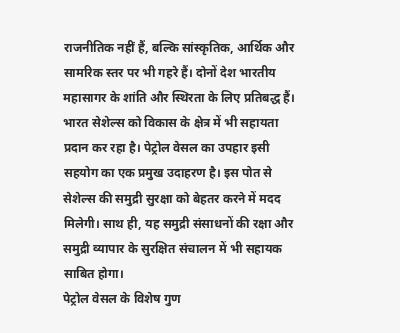राजनीतिक नहीं हैं, बल्कि सांस्कृतिक, आर्थिक और सामरिक स्तर पर भी गहरे हैं। दोनों देश भारतीय महासागर के शांति और स्थिरता के लिए प्रतिबद्ध हैं।
भारत सेशेल्स को विकास के क्षेत्र में भी सहायता प्रदान कर रहा है। पेट्रोल वेसल का उपहार इसी सहयोग का एक प्रमुख उदाहरण है। इस पोत से सेशेल्स की समुद्री सुरक्षा को बेहतर करने में मदद मिलेगी। साथ ही, यह समुद्री संसाधनों की रक्षा और समुद्री व्यापार के सुरक्षित संचालन में भी सहायक साबित होगा।
पेट्रोल वेसल के विशेष गुण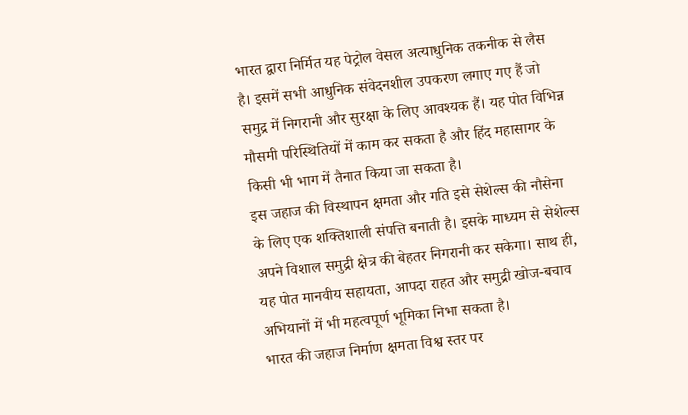भारत द्वारा निर्मित यह पेट्रोल वेसल अत्याधुनिक तकनीक से लैस है। इसमें सभी आधुनिक संवेदनशील उपकरण लगाए गए हैं जो समुद्र में निगरानी और सुरक्षा के लिए आवश्यक हैं। यह पोत विभिन्न मौसमी परिस्थितियों में काम कर सकता है और हिंद महासागर के किसी भी भाग में तैनात किया जा सकता है।
इस जहाज की विस्थापन क्षमता और गति इसे सेशेल्स की नौसेना के लिए एक शक्तिशाली संपत्ति बनाती है। इसके माध्यम से सेशेल्स अपने विशाल समुद्री क्षेत्र की बेहतर निगरानी कर सकेगा। साथ ही, यह पोत मानवीय सहायता, आपदा राहत और समुद्री खोज-बचाव अभियानों में भी महत्वपूर्ण भूमिका निभा सकता है।
भारत की जहाज निर्माण क्षमता विश्व स्तर पर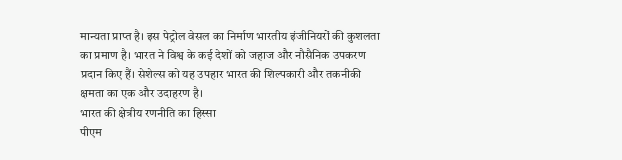मान्यता प्राप्त है। इस पेट्रोल वेसल का निर्माण भारतीय इंजीनियरों की कुशलता का प्रमाण है। भारत ने विश्व के कई देशों को जहाज और नौसैनिक उपकरण प्रदान किए हैं। सेशेल्स को यह उपहार भारत की शिल्पकारी और तकनीकी क्षमता का एक और उदाहरण है।
भारत की क्षेत्रीय रणनीति का हिस्सा
पीएम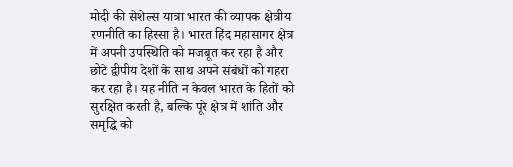मोदी की सेशेल्स यात्रा भारत की व्यापक क्षेत्रीय रणनीति का हिस्सा है। भारत हिंद महासागर क्षेत्र में अपनी उपस्थिति को मजबूत कर रहा है और छोटे द्वीपीय देशों के साथ अपने संबंधों को गहरा कर रहा है। यह नीति न केवल भारत के हितों को सुरक्षित करती है, बल्कि पूरे क्षेत्र में शांति और समृद्धि को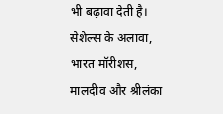भी बढ़ावा देती है।
सेशेल्स के अलावा, भारत मॉरीशस, मालदीव और श्रीलंका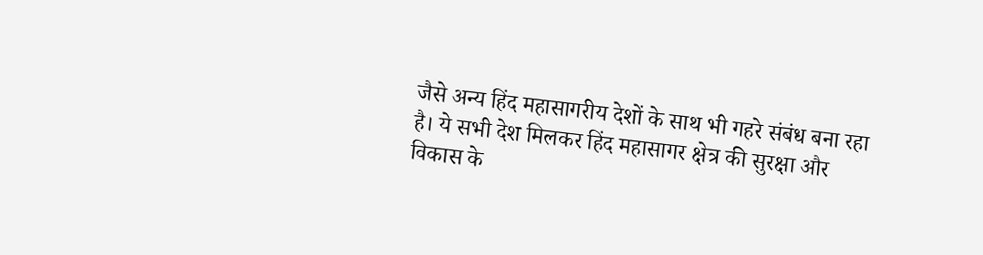जैसे अन्य हिंद महासागरीय देशों के साथ भी गहरे संबंध बना रहा है। ये सभी देश मिलकर हिंद महासागर क्षेत्र की सुरक्षा और विकास के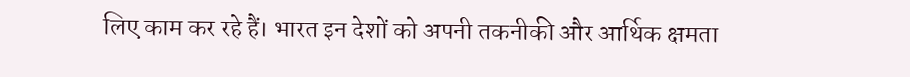लिए काम कर रहे हैं। भारत इन देशों को अपनी तकनीकी और आर्थिक क्षमता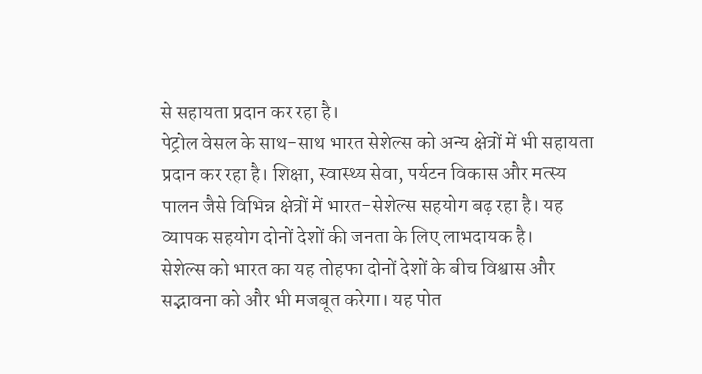से सहायता प्रदान कर रहा है।
पेट्रोल वेसल के साथ-साथ भारत सेशेल्स को अन्य क्षेत्रों में भी सहायता प्रदान कर रहा है। शिक्षा, स्वास्थ्य सेवा, पर्यटन विकास और मत्स्य पालन जैसे विभिन्न क्षेत्रों में भारत-सेशेल्स सहयोग बढ़ रहा है। यह व्यापक सहयोग दोनों देशों की जनता के लिए लाभदायक है।
सेशेल्स को भारत का यह तोहफा दोनों देशों के बीच विश्वास और सद्भावना को और भी मजबूत करेगा। यह पोत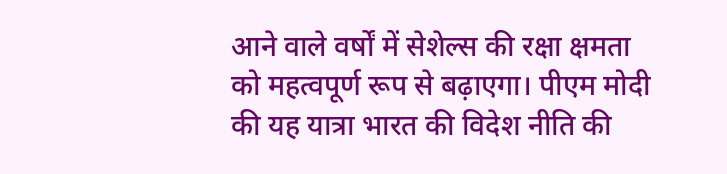आने वाले वर्षों में सेशेल्स की रक्षा क्षमता को महत्वपूर्ण रूप से बढ़ाएगा। पीएम मोदी की यह यात्रा भारत की विदेश नीति की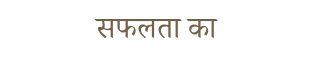सफलता का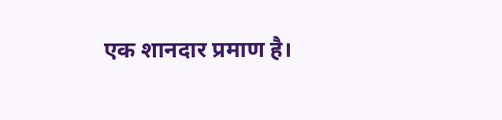एक शानदार प्रमाण है।